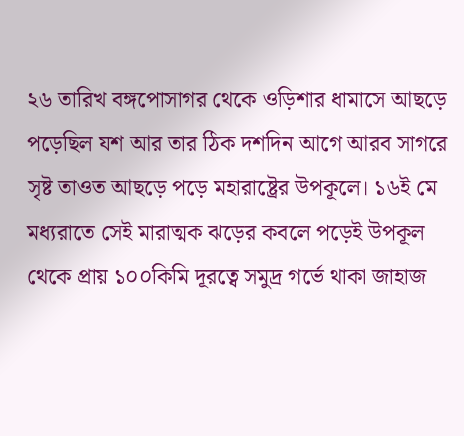২৬ তারিখ বঙ্গপোসাগর থেকে ওড়িশার ধামাসে আছড়ে পড়েছিল যশ আর তার ঠিক দশদিন আগে আরব সাগরে সৃষ্ট তাওত আছড়ে পড়ে মহারাষ্ট্রের উপকূলে। ১৬ই মে মধ্যরাতে সেই মারাত্মক ঝড়ের কবলে পড়েই উপকূল থেকে প্রায় ১০০কিমি দূরত্বে সমুদ্র গর্ভে থাকা জাহাজ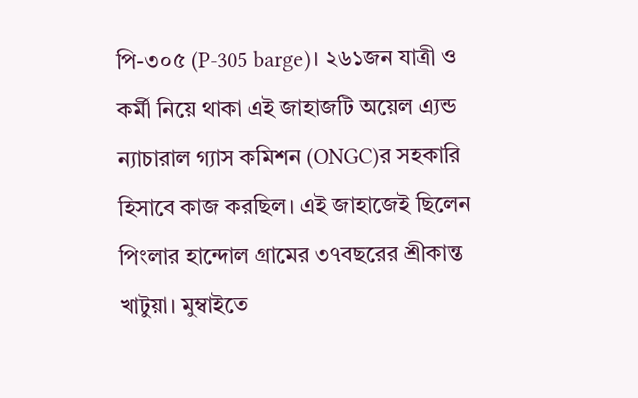পি-৩০৫ (P-305 barge)। ২৬১জন যাত্রী ও কর্মী নিয়ে থাকা এই জাহাজটি অয়েল এ্যন্ড ন্যাচারাল গ্যাস কমিশন (ONGC)র সহকারি হিসাবে কাজ করছিল। এই জাহাজেই ছিলেন পিংলার হান্দোল গ্রামের ৩৭বছরের শ্রীকান্ত খাটুয়া। মুম্বাইতে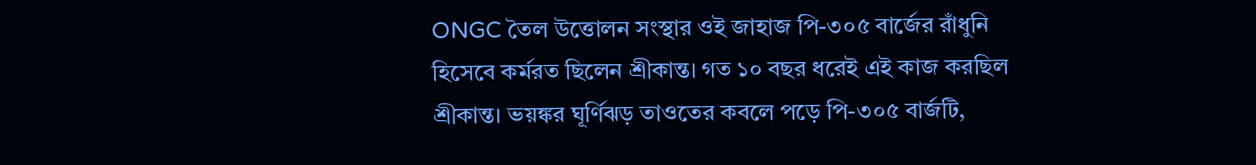ONGC তৈল উত্তোলন সংস্থার ওই জাহাজ পি-৩০৫ বার্জের রাঁধুনি হিসেবে কর্মরত ছিলেন শ্রীকান্ত। গত ১০ বছর ধরেই এই কাজ করছিল শ্রীকান্ত। ভয়ঙ্কর ঘূর্ণিঝড় তাওতের কবলে পড়ে পি-৩০৫ বার্জটি,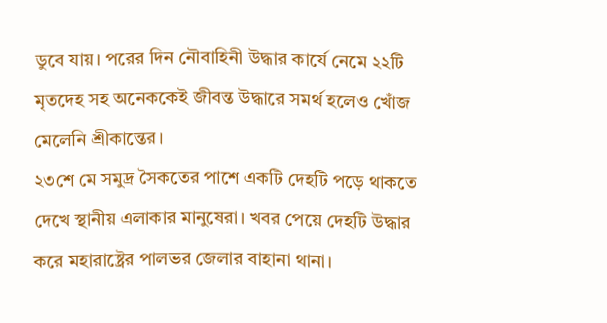ডুবে যায়। পরের দিন নৌবাহিনী উদ্ধার কার্যে নেমে ২২টি মৃতদেহ সহ অনেককেই জীবন্ত উদ্ধারে সমর্থ হলেও খোঁজ মেলেনি শ্রীকান্তের।
২৩শে মে সমুদ্র সৈকতের পাশে একটি দেহটি পড়ে থাকতে দেখে স্থানীয় এলাকার মানুষেরা। খবর পেয়ে দেহটি উদ্ধার করে মহারাষ্ট্রের পালভর জেলার বাহানা থানা।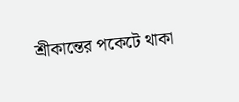শ্রীকান্তের পকেটে থাকা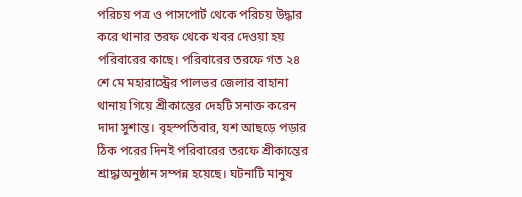পরিচয় পত্র ও পাসপোর্ট থেকে পরিচয় উদ্ধার করে থানার তরফ থেকে খবর দেওয়া হয় পরিবারের কাছে। পরিবারের তরফে গত ২৪ শে মে মহারাস্ট্রের পালভর জেলার বাহানা থানায় গিয়ে শ্রীকান্তের দেহটি সনাক্ত করেন দাদা সুশান্ত। বৃহস্পতিবার, যশ আছড়ে পড়ার ঠিক পরের দিনই পরিবারের তরফে শ্রীকান্তের শ্রাদ্ধাঅনুষ্ঠান সম্পন্ন হয়েছে। ঘটনাটি মানুষ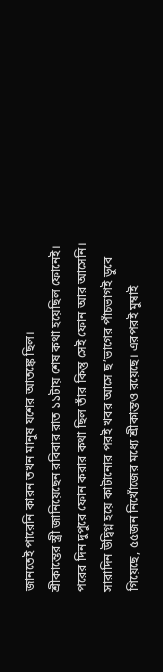জানতেই পারেনি কারন তখন মানুষ যশের আতঙ্কে ছিল।
শ্রীকান্তের স্ত্রী জানিয়েছেন রবিবার রাত ১১টায় শেষ কথা হয়েছিল ফোনেই। পরের দিন দুপুরে ফোন করার কথা ছিল তাঁর কিন্তু সেই ফোন আর আসেনি। সারাদিন উদ্বিগ্ন হয়ে কাটানোর পরই খবর আসে ছ’ভাগের পাঁচভাগই ডুবে গিয়েছে, ৫৫জন নিখোঁজের মধ্যে শ্রীকান্তও রয়েছে। এরপরই মুম্বাই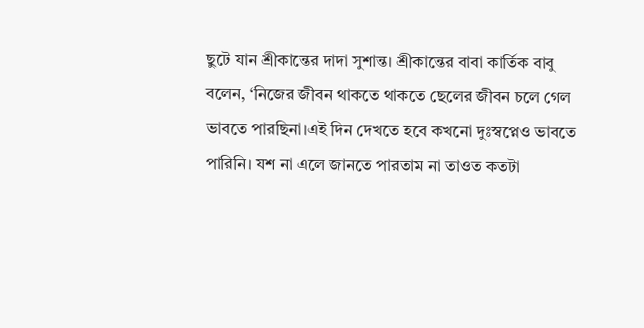ছুটে যান শ্রীকান্তের দাদা সুশান্ত। শ্রীকান্তের বাবা কার্তিক বাবু বলেন, ‘নিজের জীবন থাকতে থাকতে ছেলের জীবন চলে গেল ভাবতে পারছিনা।এই দিন দেখতে হবে কখনো দুঃস্বপ্নেও ভাবতে পারিনি। যশ না এলে জানতে পারতাম না তাওত কতটা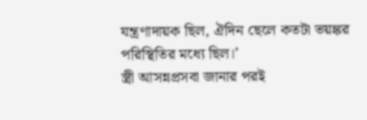যন্ত্রণাদায়ক ছিল, ঐদিন ছেলে কতটা ভয়ঙ্কর পরিস্থিতির মধ্যে ছিল।’
স্ত্রী আসন্নপ্রসবা জানার পরই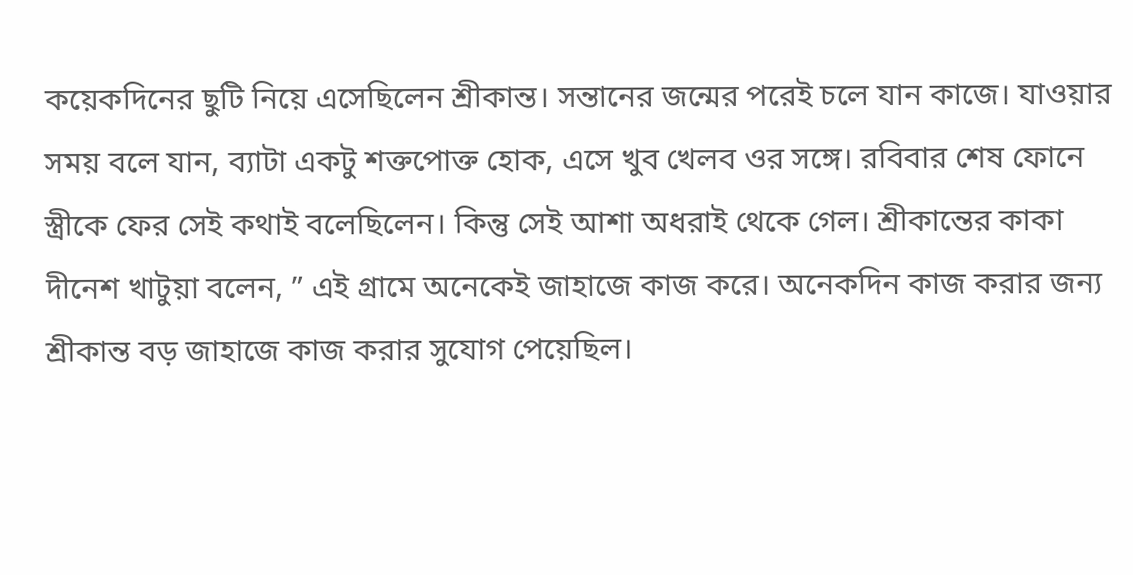কয়েকদিনের ছুটি নিয়ে এসেছিলেন শ্রীকান্ত। সন্তানের জন্মের পরেই চলে যান কাজে। যাওয়ার সময় বলে যান, ব্যাটা একটু শক্তপোক্ত হোক, এসে খুব খেলব ওর সঙ্গে। রবিবার শেষ ফোনে স্ত্রীকে ফের সেই কথাই বলেছিলেন। কিন্তু সেই আশা অধরাই থেকে গেল। শ্রীকান্তের কাকা দীনেশ খাটুয়া বলেন, ” এই গ্রামে অনেকেই জাহাজে কাজ করে। অনেকদিন কাজ করার জন্য শ্রীকান্ত বড় জাহাজে কাজ করার সুযোগ পেয়েছিল।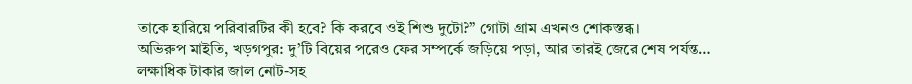তাকে হারিয়ে পরিবারটির কী হবে? কি করবে ওই শিশু দুটো?” গোটা গ্রাম এখনও শোকস্তব্ধ।
অভিরুপ মাইতি, খড়গপুর: দু’টি বিয়ের পরেও ফের সম্পর্কে জড়িয়ে পড়া, আর তারই জেরে শেষ পর্যন্ত…
লক্ষাধিক টাকার জাল নোট-সহ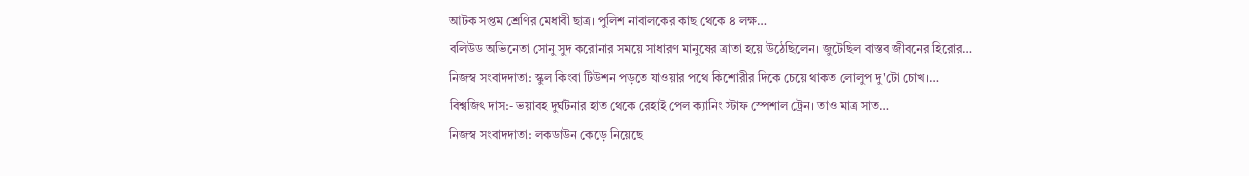আটক সপ্তম শ্রেণির মেধাবী ছাত্র। পুলিশ নাবালকের কাছ থেকে ৪ লক্ষ…
বলিউড অভিনেতা সোনু সুদ করোনার সময়ে সাধারণ মানুষের ত্রাতা হয়ে উঠেছিলেন। জুটেছিল বাস্তব জীবনের হিরোর…
নিজস্ব সংবাদদাতা: স্কুল কিংবা টিউশন পড়তে যাওয়ার পথে কিশোরীর দিকে চেয়ে থাকত লোলুপ দু'টো চোখ।…
বিশ্বজিৎ দাস:- ভয়াবহ দুর্ঘটনার হাত থেকে রেহাই পেল ক্যানিং স্টাফ স্পেশাল ট্রেন। তাও মাত্র সাত…
নিজস্ব সংবাদদাতা: লকডাউন কেড়ে নিয়েছে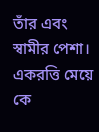তাঁর এবং স্বামীর পেশা। একরত্তি মেয়ে কে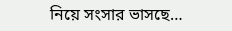নিয়ে সংসার ভাসছে…